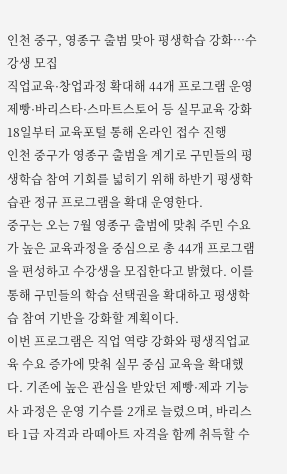인천 중구, 영종구 출범 맞아 평생학습 강화…수강생 모집
직업교육·창업과정 확대해 44개 프로그램 운영 제빵·바리스타·스마트스토어 등 실무교육 강화 18일부터 교육포털 통해 온라인 접수 진행
인천 중구가 영종구 출범을 계기로 구민들의 평생학습 참여 기회를 넓히기 위해 하반기 평생학습관 정규 프로그램을 확대 운영한다.
중구는 오는 7월 영종구 출범에 맞춰 주민 수요가 높은 교육과정을 중심으로 총 44개 프로그램을 편성하고 수강생을 모집한다고 밝혔다. 이를 통해 구민들의 학습 선택권을 확대하고 평생학습 참여 기반을 강화할 계획이다.
이번 프로그램은 직업 역량 강화와 평생직업교육 수요 증가에 맞춰 실무 중심 교육을 확대했다. 기존에 높은 관심을 받았던 제빵·제과 기능사 과정은 운영 기수를 2개로 늘렸으며, 바리스타 1급 자격과 라떼아트 자격을 함께 취득할 수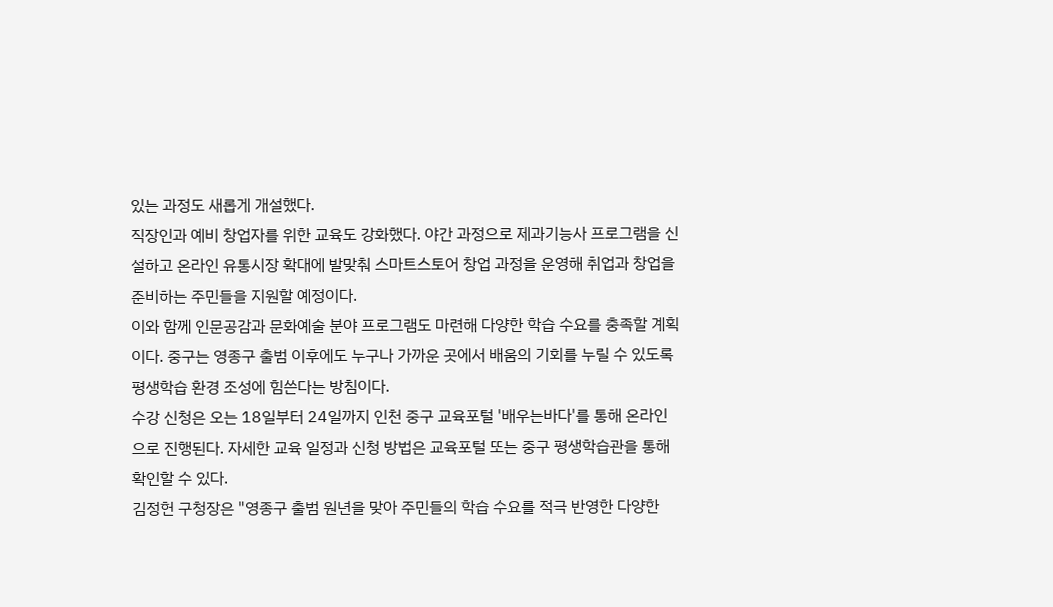있는 과정도 새롭게 개설했다.
직장인과 예비 창업자를 위한 교육도 강화했다. 야간 과정으로 제과기능사 프로그램을 신설하고 온라인 유통시장 확대에 발맞춰 스마트스토어 창업 과정을 운영해 취업과 창업을 준비하는 주민들을 지원할 예정이다.
이와 함께 인문공감과 문화예술 분야 프로그램도 마련해 다양한 학습 수요를 충족할 계획이다. 중구는 영종구 출범 이후에도 누구나 가까운 곳에서 배움의 기회를 누릴 수 있도록 평생학습 환경 조성에 힘쓴다는 방침이다.
수강 신청은 오는 18일부터 24일까지 인천 중구 교육포털 '배우는바다'를 통해 온라인으로 진행된다. 자세한 교육 일정과 신청 방법은 교육포털 또는 중구 평생학습관을 통해 확인할 수 있다.
김정헌 구청장은 "영종구 출범 원년을 맞아 주민들의 학습 수요를 적극 반영한 다양한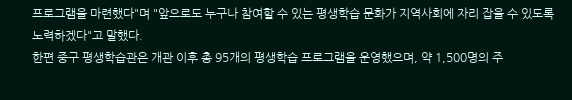프로그램을 마련했다"며 "앞으로도 누구나 참여할 수 있는 평생학습 문화가 지역사회에 자리 잡을 수 있도록 노력하겠다"고 말했다.
한편 중구 평생학습관은 개관 이후 총 95개의 평생학습 프로그램을 운영했으며, 약 1,500명의 주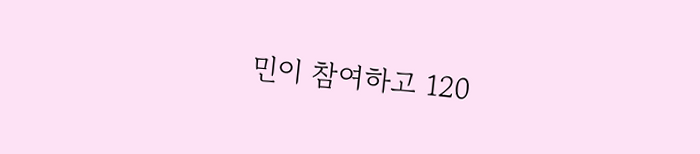민이 참여하고 120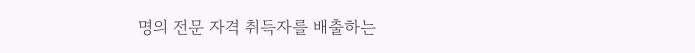명의 전문 자격 취득자를 배출하는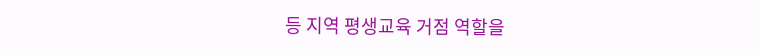등 지역 평생교육 거점 역할을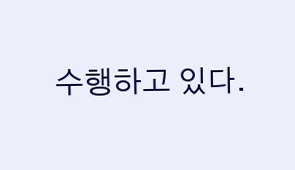수행하고 있다.